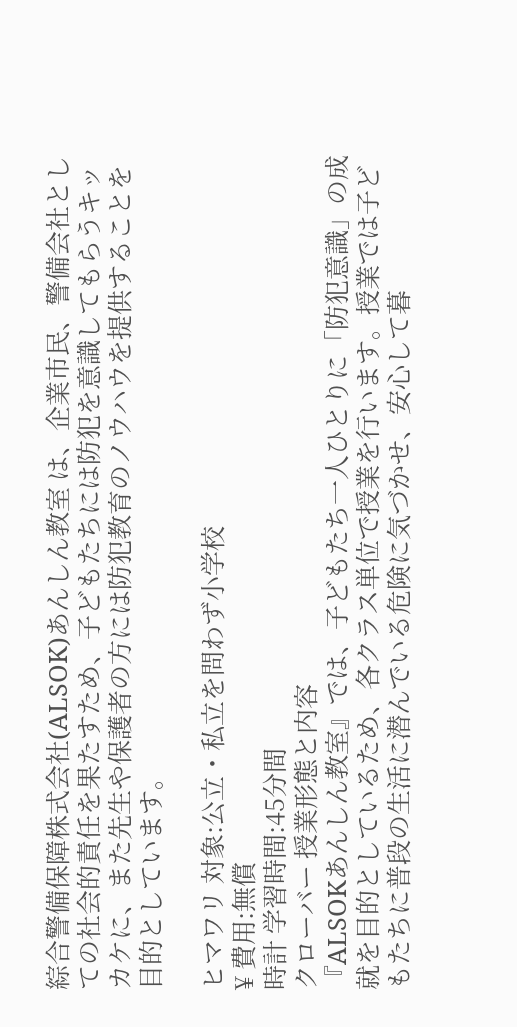綜合警備保障株式会社(ALSOK)あんしん教室 は、企業市民、警備会社としての社会的責任を果たすため、子どもたちには防犯を意識してもらうキッカケに、また先生や保護者の方には防犯教育のノウハウを提供することを目的としています。

ヒマワリ 対象:公立・私立を問わず小学校
¥ 費用:無償
時計 学習時間:45分間
クローバー 授業形態と内容
『ALSOKあんしん教室』では、子どもたち一人ひとりに「防犯意識」の成就を目的としているため、各クラス単位で授業を行います。授業では子どもたちに普段の生活に潜んでいる危険に気づかせ、安心して暮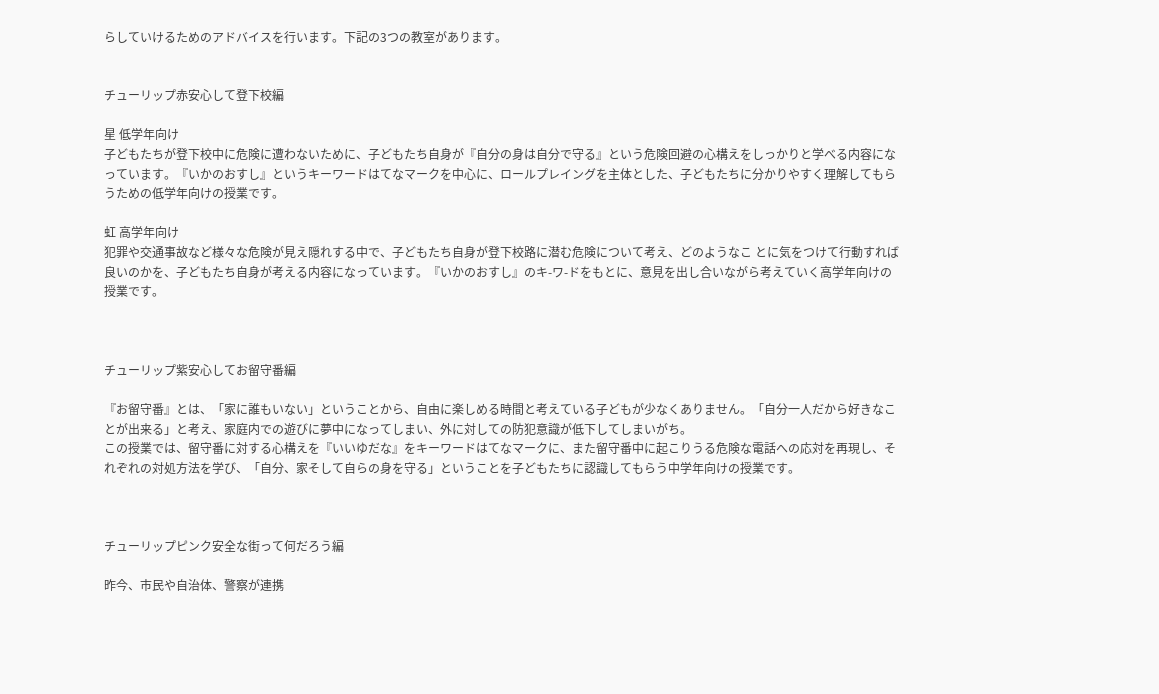らしていけるためのアドバイスを行います。下記の3つの教室があります。


チューリップ赤安心して登下校編

星 低学年向け
子どもたちが登下校中に危険に遭わないために、子どもたち自身が『自分の身は自分で守る』という危険回避の心構えをしっかりと学べる内容になっています。『いかのおすし』というキーワードはてなマークを中心に、ロールプレイングを主体とした、子どもたちに分かりやすく理解してもらうための低学年向けの授業です。

虹 高学年向け
犯罪や交通事故など様々な危険が見え隠れする中で、子どもたち自身が登下校路に潜む危険について考え、どのようなこ とに気をつけて行動すれば良いのかを、子どもたち自身が考える内容になっています。『いかのおすし』のキ-ワ-ドをもとに、意見を出し合いながら考えていく高学年向けの授業です。



チューリップ紫安心してお留守番編

『お留守番』とは、「家に誰もいない」ということから、自由に楽しめる時間と考えている子どもが少なくありません。「自分一人だから好きなことが出来る」と考え、家庭内での遊びに夢中になってしまい、外に対しての防犯意識が低下してしまいがち。
この授業では、留守番に対する心構えを『いいゆだな』をキーワードはてなマークに、また留守番中に起こりうる危険な電話への応対を再現し、それぞれの対処方法を学び、「自分、家そして自らの身を守る」ということを子どもたちに認識してもらう中学年向けの授業です。



チューリップピンク安全な街って何だろう編

昨今、市民や自治体、警察が連携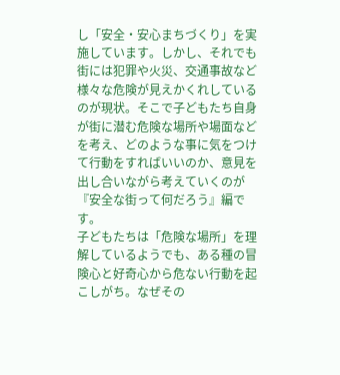し「安全・安心まちづくり」を実施しています。しかし、それでも街には犯罪や火災、交通事故など様々な危険が見えかくれしているのが現状。そこで子どもたち自身が街に潜む危険な場所や場面などを考え、どのような事に気をつけて行動をすればいいのか、意見を出し合いながら考えていくのが『安全な街って何だろう』編です。
子どもたちは「危険な場所」を理解しているようでも、ある種の冒険心と好奇心から危ない行動を起こしがち。なぜその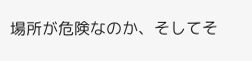場所が危険なのか、そしてそ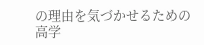の理由を気づかせるための高学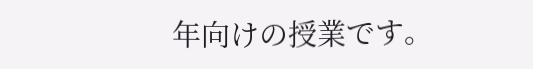年向けの授業です。